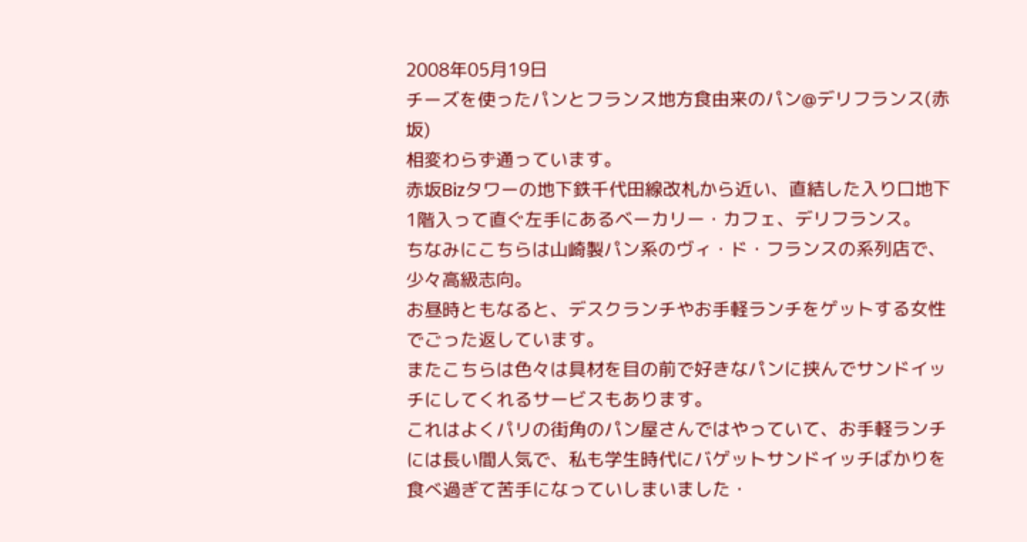2008年05月19日
チーズを使ったパンとフランス地方食由来のパン@デリフランス(赤坂)
相変わらず通っています。
赤坂Bizタワーの地下鉄千代田線改札から近い、直結した入り口地下1階入って直ぐ左手にあるベーカリー・カフェ、デリフランス。
ちなみにこちらは山崎製パン系のヴィ・ド・フランスの系列店で、少々高級志向。
お昼時ともなると、デスクランチやお手軽ランチをゲットする女性でごった返しています。
またこちらは色々は具材を目の前で好きなパンに挟んでサンドイッチにしてくれるサービスもあります。
これはよくパリの街角のパン屋さんではやっていて、お手軽ランチには長い間人気で、私も学生時代にバゲットサンドイッチばかりを食べ過ぎて苦手になっていしまいました・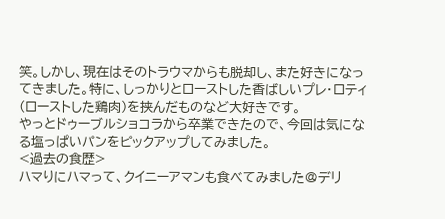笑。しかし、現在はそのトラウマからも脱却し、また好きになってきました。特に、しっかりとローストした香ばしいプレ・ロティ(ローストした鶏肉)を挟んだものなど大好きです。
やっとドゥーブルショコラから卒業できたので、今回は気になる塩っぱいパンをピックアップしてみました。
<過去の食歴>
ハマりにハマって、クイニーアマンも食べてみました@デリ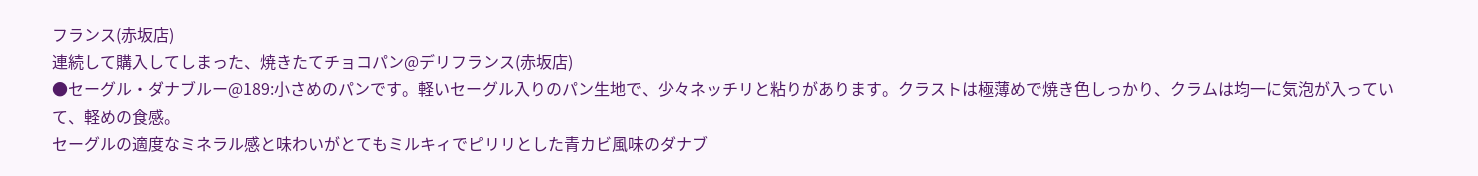フランス(赤坂店)
連続して購入してしまった、焼きたてチョコパン@デリフランス(赤坂店)
●セーグル・ダナブルー@189:小さめのパンです。軽いセーグル入りのパン生地で、少々ネッチリと粘りがあります。クラストは極薄めで焼き色しっかり、クラムは均一に気泡が入っていて、軽めの食感。
セーグルの適度なミネラル感と味わいがとてもミルキィでピリリとした青カビ風味のダナブ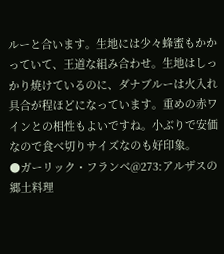ルーと合います。生地には少々蜂蜜もかかっていて、王道な組み合わせ。生地はしっかり焼けているのに、ダナブルーは火入れ具合が程ほどになっています。重めの赤ワインとの相性もよいですね。小ぶりで安価なので食べ切りサイズなのも好印象。
●ガーリック・フランベ@273:アルザスの郷土料理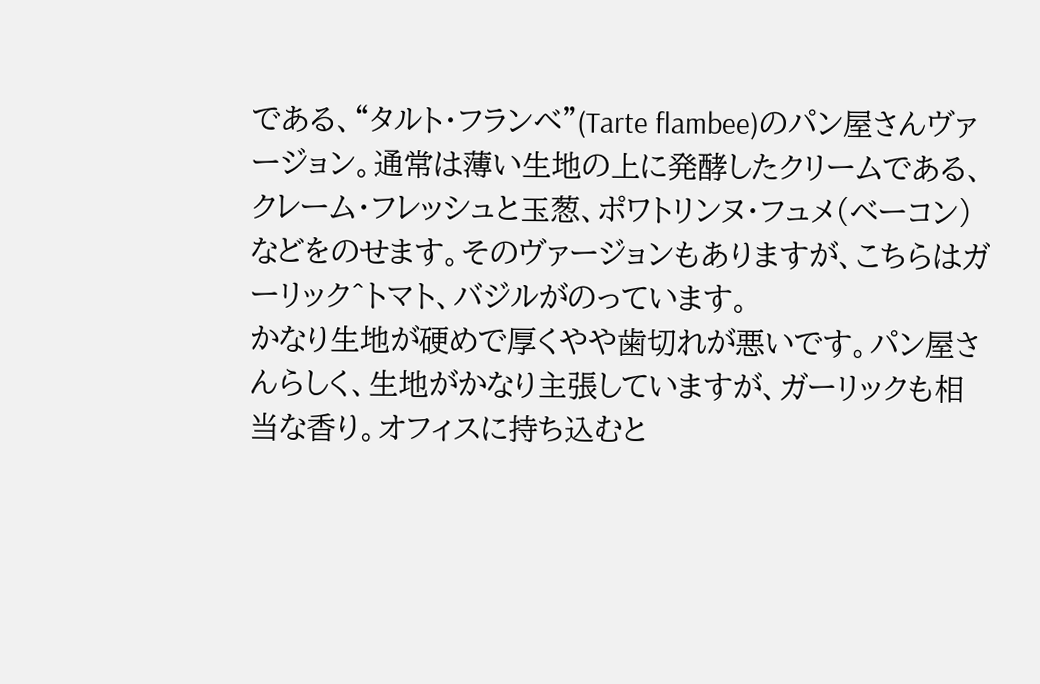である、“タルト・フランベ”(Tarte flambee)のパン屋さんヴァージョン。通常は薄い生地の上に発酵したクリームである、クレーム・フレッシュと玉葱、ポワトリンヌ・フュメ(ベーコン)などをのせます。そのヴァージョンもありますが、こちらはガーリック^トマト、バジルがのっています。
かなり生地が硬めで厚くやや歯切れが悪いです。パン屋さんらしく、生地がかなり主張していますが、ガーリックも相当な香り。オフィスに持ち込むと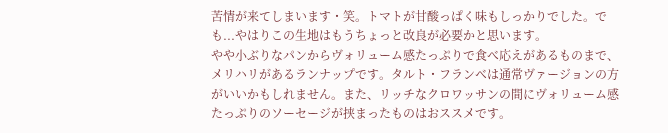苦情が来てしまいます・笑。トマトが甘酸っぱく味もしっかりでした。でも...やはりこの生地はもうちょっと改良が必要かと思います。
やや小ぶりなパンからヴォリューム感たっぷりで食べ応えがあるものまで、メリハリがあるランナップです。タルト・フランベは通常ヴァージョンの方がいいかもしれません。また、リッチなクロワッサンの間にヴォリューム感たっぷりのソーセージが挟まったものはおススメです。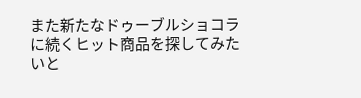また新たなドゥーブルショコラに続くヒット商品を探してみたいと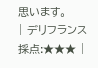思います。
| デリフランス
採点:★★★ |